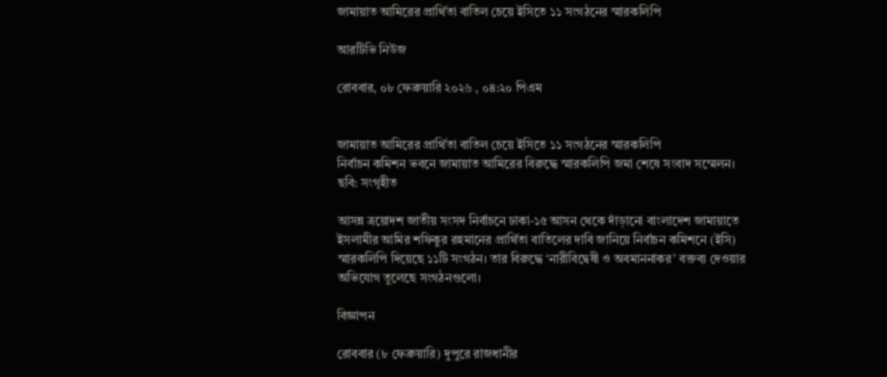জামায়াত আমিরের প্রার্থিতা বাতিল চেয়ে ইসিতে ১১ সংগঠনের স্মারকলিপি

আরটিভি নিউজ

রোববার, ০৮ ফেব্রুয়ারি ২০২৬ , ০৪:২০ পিএম


জামায়াত আমিরের প্রার্থিতা বাতিল চেয়ে ইসিতে ১১ সংগঠনের স্মারকলিপি
নির্বাচন কমিশন ভবনে জামায়াত আমিরের বিরুদ্ধে স্মারকলিপি জমা শেষে সংবাদ সম্মেলন। ছবি: সংগৃহীত

আসন্ন ত্রয়োদশ জাতীয় সংসদ নির্বাচনে ঢাকা-১৫ আসন থেকে দাঁড়ানো বাংলাদেশ জামায়াতে ইসলামীর আমির শফিকুর রহমানের প্রার্থিতা বাতিলের দাবি জানিয়ে নির্বাচন কমিশনে (ইসি) স্মারকলিপি দিয়েছে ১১টি সংগঠন। তার বিরুদ্ধে ‘নারীবিদ্বেষী ও অবমাননাকর’ বক্তব্য দেওয়ার অভিযোগ তুলেছে সংগঠনগুলো।

বিজ্ঞাপন

রোববার (৮ ফেব্রুয়ারি) দুপুরে রাজধানীর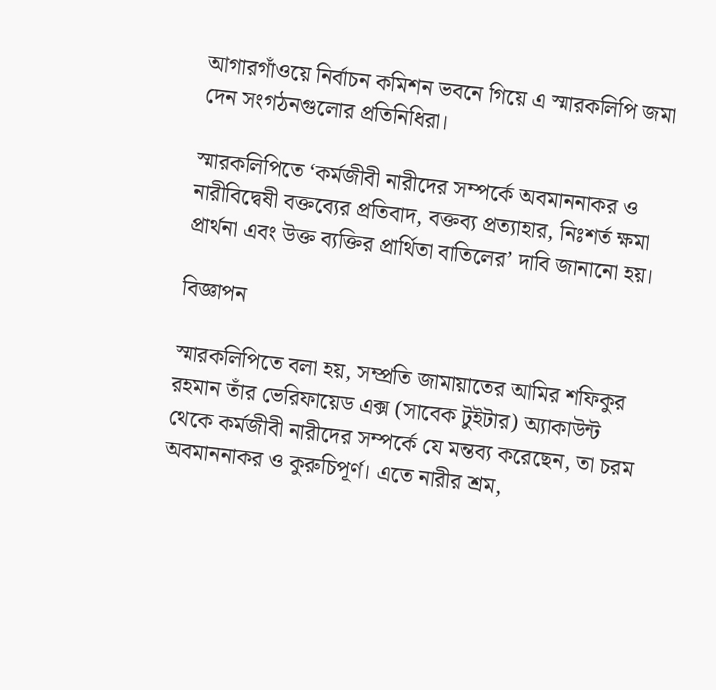আগারগাঁওয়ে নির্বাচন কমিশন ভবনে গিয়ে এ স্মারকলিপি জমা দেন সংগঠনগুলোর প্রতিনিধিরা।

স্মারকলিপিতে ‘কর্মজীবী নারীদের সম্পর্কে অবমাননাকর ও নারীবিদ্বেষী বক্তব্যের প্রতিবাদ, বক্তব্য প্রত্যাহার, নিঃশর্ত ক্ষমা প্রার্থনা এবং উক্ত ব্যক্তির প্রার্থিতা বাতিলের’ দাবি জানানো হয়।

বিজ্ঞাপন

স্মারকলিপিতে বলা হয়, সম্প্রতি জামায়াতের আমির শফিকুর রহমান তাঁর ভেরিফায়েড এক্স (সাবেক টুইটার) অ্যাকাউন্ট থেকে কর্মজীবী নারীদের সম্পর্কে যে মন্তব্য করেছেন, তা চরম অবমাননাকর ও কুরুচিপূর্ণ। এতে নারীর শ্রম,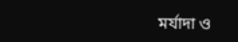মর্যাদা ও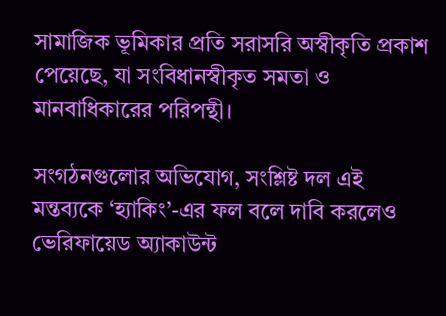সামাজিক ভূমিকার প্রতি সরাসরি অস্বীকৃতি প্রকাশ পেয়েছে, যা সংবিধানস্বীকৃত সমতা ও মানবাধিকারের পরিপন্থী।

সংগঠনগুলোর অভিযোগ, সংশ্লিষ্ট দল এই মন্তব্যকে ‘হ্যাকিং’-এর ফল বলে দাবি করলেও ভেরিফায়েড অ্যাকাউন্ট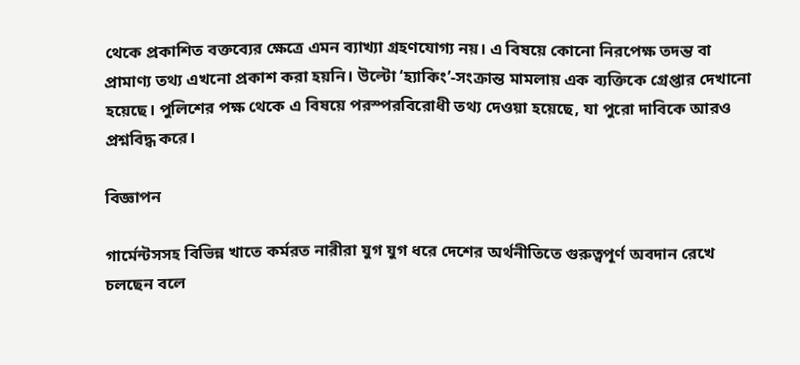থেকে প্রকাশিত বক্তব্যের ক্ষেত্রে এমন ব্যাখ্যা গ্রহণযোগ্য নয়। এ বিষয়ে কোনো নিরপেক্ষ তদন্ত বা প্রামাণ্য তথ্য এখনো প্রকাশ করা হয়নি। উল্টো ‘হ্যাকিং’-সংক্রান্ত মামলায় এক ব্যক্তিকে গ্রেপ্তার দেখানো হয়েছে। পুলিশের পক্ষ থেকে এ বিষয়ে পরস্পরবিরোধী তথ্য দেওয়া হয়েছে, যা পুরো দাবিকে আরও প্রশ্নবিদ্ধ করে।

বিজ্ঞাপন

গার্মেন্টসসহ বিভিন্ন খাতে কর্মরত নারীরা যুগ যুগ ধরে দেশের অর্থনীতিতে গুরুত্বপূর্ণ অবদান রেখে চলছেন বলে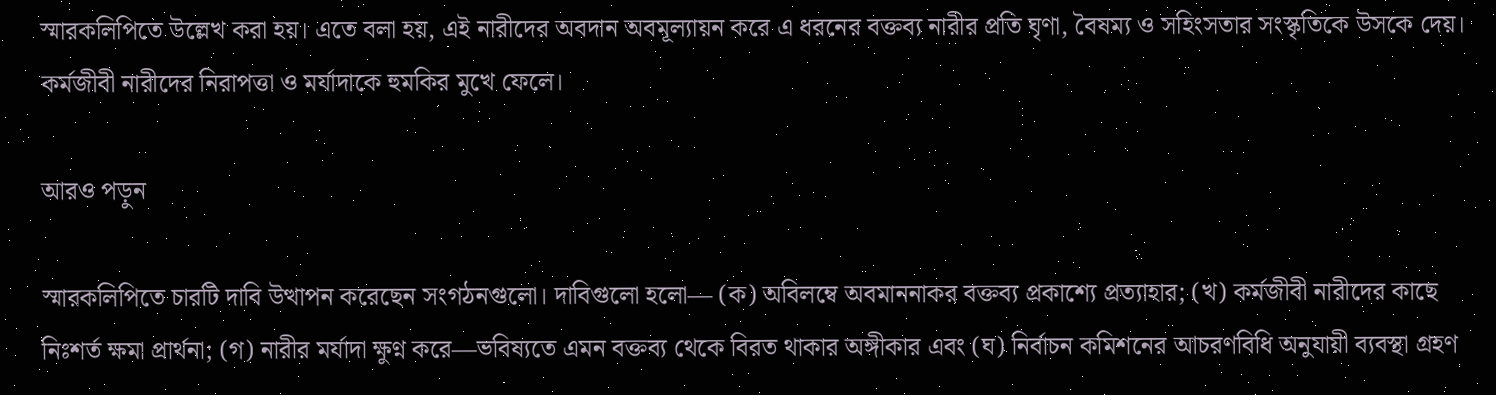স্মারকলিপিতে উল্লেখ করা হয়। এতে বলা হয়, এই নারীদের অবদান অবমূল্যায়ন করে এ ধরনের বক্তব্য নারীর প্রতি ঘৃণা, বৈষম্য ও সহিংসতার সংস্কৃতিকে উসকে দেয়। কর্মজীবী নারীদের নিরাপত্তা ও মর্যাদাকে হুমকির মুখে ফেলে।

আরও পড়ুন

স্মারকলিপিতে চারটি দাবি উত্থাপন করেছেন সংগঠনগুলো। দাবিগুলো হলো— (ক) অবিলম্বে অবমাননাকর বক্তব্য প্রকাশ্যে প্রত্যাহার; (খ) কর্মজীবী নারীদের কাছে নিঃশর্ত ক্ষমা প্রার্থনা; (গ) নারীর মর্যাদা ক্ষুণ্ন করে—ভবিষ্যতে এমন বক্তব্য থেকে বিরত থাকার অঙ্গীকার এবং (ঘ) নির্বাচন কমিশনের আচরণবিধি অনুযায়ী ব্যবস্থা গ্রহণ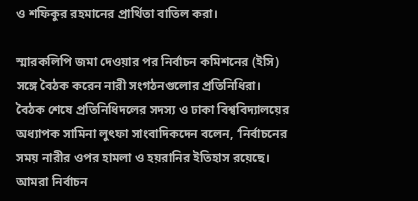ও শফিকুর রহমানের প্রার্থিতা বাতিল করা।

স্মারকলিপি জমা দেওয়ার পর নির্বাচন কমিশনের (ইসি) সঙ্গে বৈঠক করেন নারী সংগঠনগুলোর প্রতিনিধিরা। বৈঠক শেষে প্রতিনিধিদলের সদস্য ও ঢাকা বিশ্ববিদ্যালয়ের অধ্যাপক সামিনা লুৎফা সাংবাদিকদেন বলেন, ‘নির্বাচনের সময় নারীর ওপর হামলা ও হয়রানির ইতিহাস রয়েছে। আমরা নির্বাচন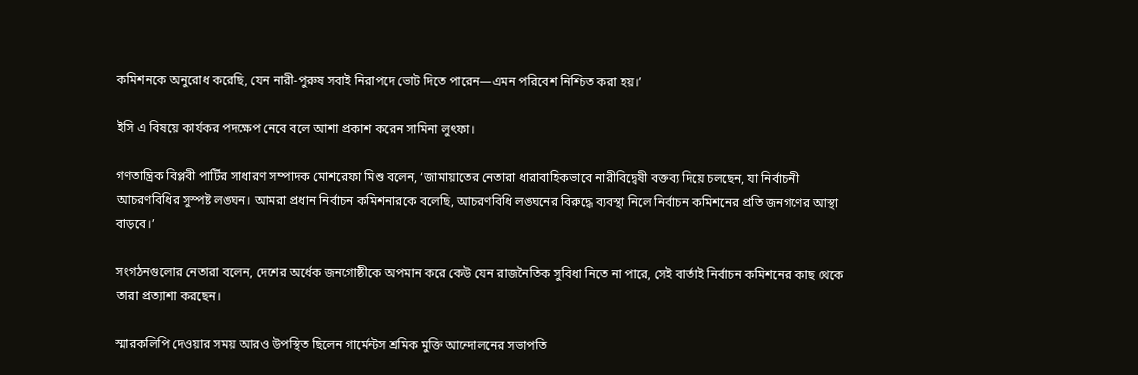কমিশনকে অনুরোধ করেছি, যেন নারী-পুরুষ সবাই নিরাপদে ভোট দিতে পারেন—এমন পরিবেশ নিশ্চিত করা হয়।’

ইসি এ বিষয়ে কার্যকর পদক্ষেপ নেবে বলে আশা প্রকাশ করেন সামিনা লুৎফা।

গণতান্ত্রিক বিপ্লবী পার্টির সাধারণ সম্পাদক মোশরেফা মিশু বলেন, ‘জামায়াতের নেতারা ধারাবাহিকভাবে নারীবিদ্বেষী বক্তব্য দিয়ে চলছেন, যা নির্বাচনী আচরণবিধির সুস্পষ্ট লঙ্ঘন। আমরা প্রধান নির্বাচন কমিশনারকে বলেছি, আচরণবিধি লঙ্ঘনের বিরুদ্ধে ব্যবস্থা নিলে নির্বাচন কমিশনের প্রতি জনগণের আস্থা বাড়বে।’

সংগঠনগুলোর নেতারা বলেন, দেশের অর্ধেক জনগোষ্ঠীকে অপমান করে কেউ যেন রাজনৈতিক সুবিধা নিতে না পারে, সেই বার্তাই নির্বাচন কমিশনের কাছ থেকে তারা প্রত্যাশা করছেন।

স্মারকলিপি দেওয়ার সময় আরও উপস্থিত ছিলেন গার্মেন্টস শ্রমিক মুক্তি আন্দোলনের সভাপতি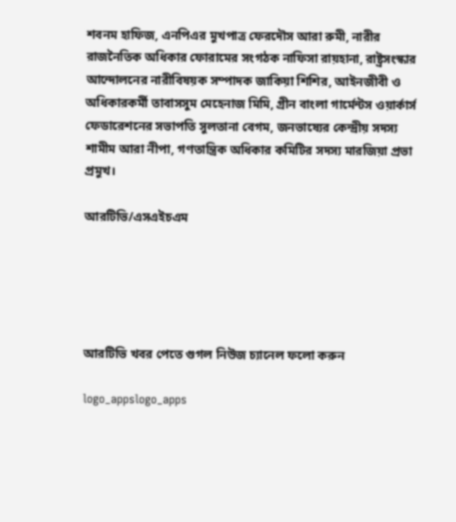শবনম হাফিজ, এনপিএর মুখপাত্র ফেরদৌস আরা রুমী, নারীর রাজনৈতিক অধিকার ফোরামের সংগঠক নাফিসা রায়হানা, রাষ্ট্রসংস্কার আন্দোলনের নারীবিষয়ক সম্পাদক জাকিয়া শিশির, আইনজীবী ও অধিকারকর্মী তাবাসসুম মেহেনাজ মিমি, গ্রীন বাংলা গার্মেন্টস ওয়ার্কার্স ফেডারেশনের সভাপতি সুলতানা বেগম, জনভাষ্যের কেন্দ্রীয় সদস্য শামীম আরা নীপা, গণতান্ত্রিক অধিকার কমিটির সদস্য মারজিয়া প্রভা প্রমুখ।

আরটিভি/এসএইচএম





আরটিভি খবর পেতে গুগল নিউজ চ্যানেল ফলো করুন

logo_appslogo_apps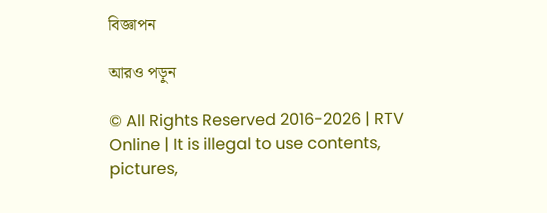বিজ্ঞাপন

আরও পড়ুন

© All Rights Reserved 2016-2026 | RTV Online | It is illegal to use contents, pictures,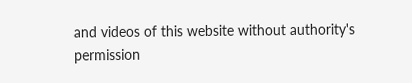and videos of this website without authority's permission